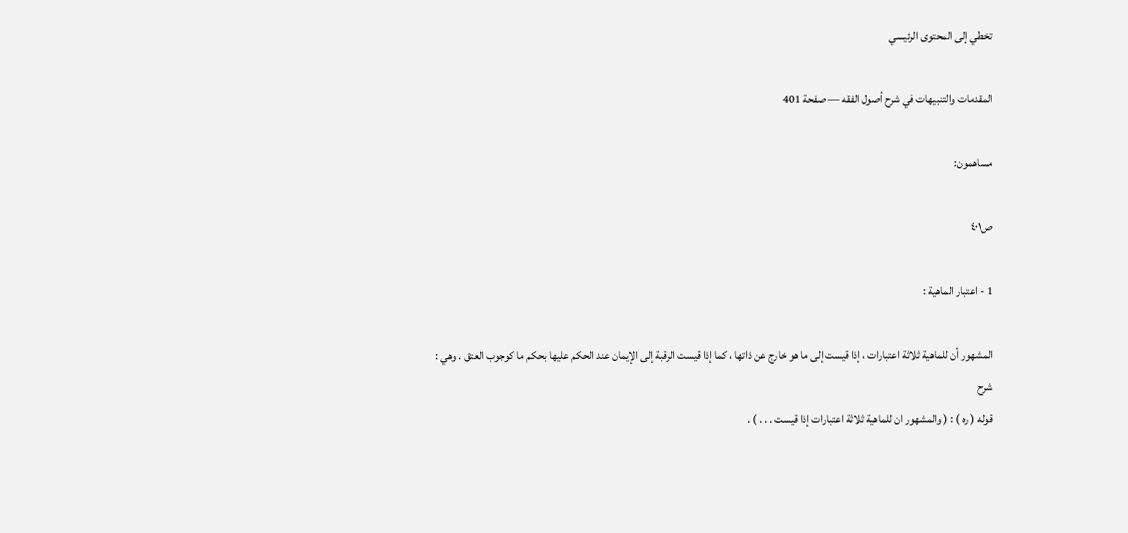تخطي إلى المحتوى الرئيسي

المقدمات والتنبيهات في شرح أصول الفقه — صفحة 401

مساهمون:

ص٤٠١

1 - اعتبار الماهية :

المشهور أن للماهية ثلاثة اعتبارات ، إذا قيست إلى ما هو خارج عن ذاتها ، كما إذا قيست الرقبة إلى الإيمان عند الحكم عليها بحكم ما كوجوب العتق . وهي :
شرح
قوله ( ره ) : ( والمشهور ان للماهية ثلاثة اعتبارات إذا قيست . . . ) .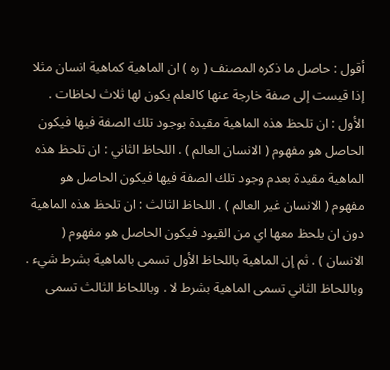أقول : حاصل ما ذكره المصنف ( ره ) ان الماهية كماهية انسان مثلا إذا قيست إلى صفة خارجة عنها كالعلم يكون لها ثلاث لحاظات . الأول : ان تلحظ هذه الماهية مقيدة بوجود تلك الصفة فيها فيكون الحاصل هو مفهوم ( الانسان العالم ) . اللحاظ الثاني : ان تلحظ هذه الماهية مقيدة بعدم وجود تلك الصفة فيها فيكون الحاصل هو مفهوم ( الانسان غير العالم ) . اللحاظ الثالث : ان تلحظ هذه الماهية دون ان يلحظ معها اي من القيود فيكون الحاصل هو مفهوم ( الانسان ) . ثم إن الماهية باللحاظ الأول تسمى بالماهية بشرط شيء . وباللحاظ الثاني تسمى الماهية بشرط لا . وباللحاظ الثالث تسمى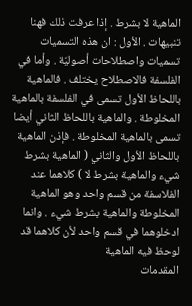الماهية لا بشرط . إذا عرفت ذلك فهنا تنبيهات . الأول : ان هذه التسميات تسميات واصطلاحات أصوليّة . وأما في الفلسفة فالاصطلاح يختلف . فالماهية باللحاظ الأول تسمى في الفلسفة بالماهية المخلوطة . والماهية باللحاظ الثاني أيضا تسمى بالماهية المخلوطة . فإذن الماهية باللحاظ الأول والثاني ( الماهية بشرط شيء والماهية بشرط لا ) كلاهما عند الفلاسفة من قسم واحد وهو الماهية المخلوطة والماهية بشرط شيء . وانما ادخلوهما في قسم واحد لأن كلاهما قد لوحظ فيه الماهية
المقدمات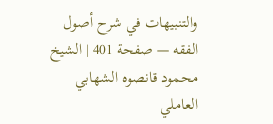والتنبيهات في شرح أصول الفقه — صفحة 401 | الشيخ محمود قانصوه الشهابي العاملي